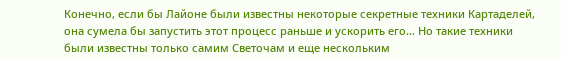Конечно, если бы Лайоне были известны некоторые секретные техники Картаделей, она сумела бы запустить этот процесс раньше и ускорить его… Но такие техники были известны только самим Светочам и еще нескольким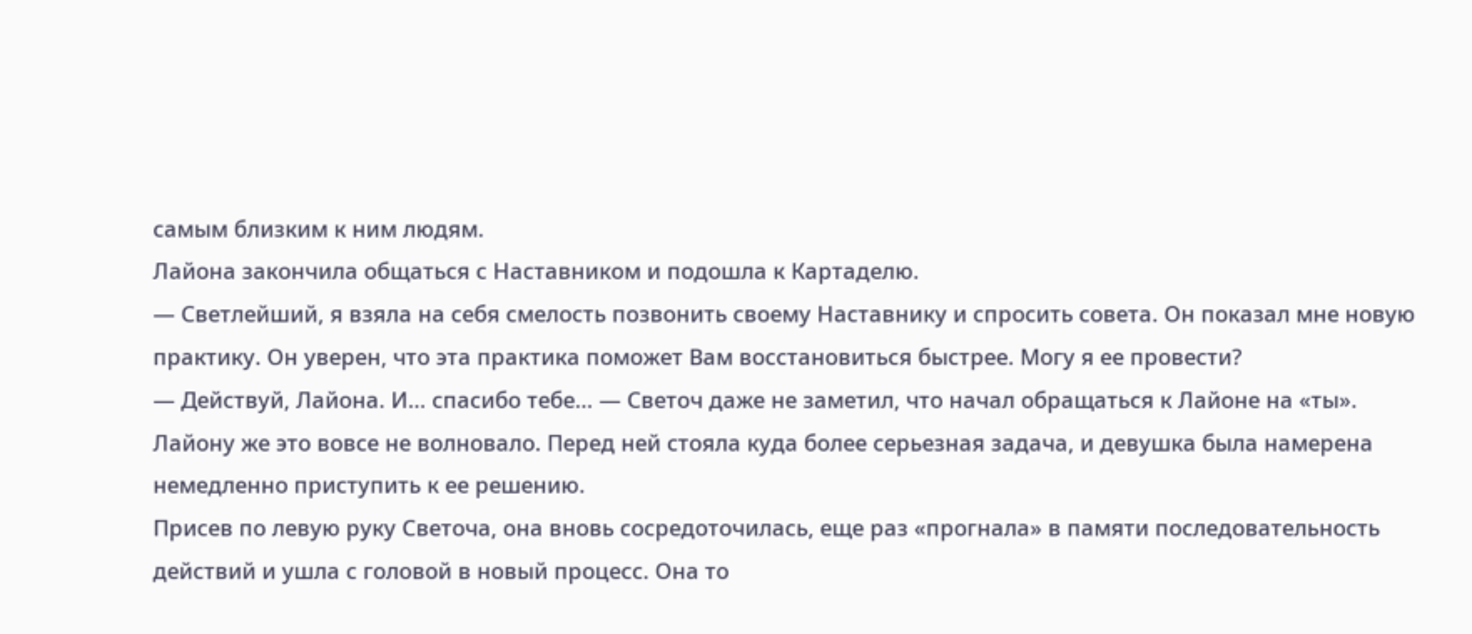самым близким к ним людям.
Лайона закончила общаться с Наставником и подошла к Картаделю.
— Светлейший, я взяла на себя смелость позвонить своему Наставнику и спросить совета. Он показал мне новую практику. Он уверен, что эта практика поможет Вам восстановиться быстрее. Могу я ее провести?
— Действуй, Лайона. И… спасибо тебе… — Светоч даже не заметил, что начал обращаться к Лайоне на «ты».
Лайону же это вовсе не волновало. Перед ней стояла куда более серьезная задача, и девушка была намерена немедленно приступить к ее решению.
Присев по левую руку Светоча, она вновь сосредоточилась, еще раз «прогнала» в памяти последовательность действий и ушла с головой в новый процесс. Она то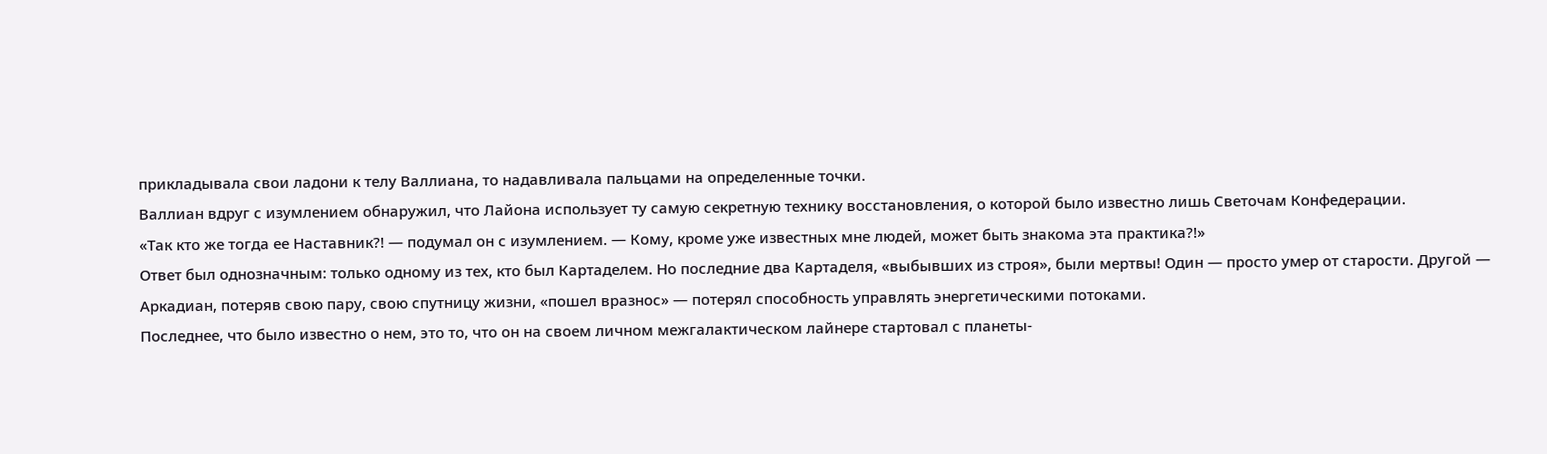прикладывала свои ладони к телу Валлиана, то надавливала пальцами на определенные точки.
Валлиан вдруг с изумлением обнаружил, что Лайона использует ту самую секретную технику восстановления, о которой было известно лишь Светочам Конфедерации.
«Так кто же тогда ее Наставник?! — подумал он с изумлением. — Кому, кроме уже известных мне людей, может быть знакома эта практика?!»
Ответ был однозначным: только одному из тех, кто был Картаделем. Но последние два Картаделя, «выбывших из строя», были мертвы! Один — просто умер от старости. Другой — Аркадиан, потеряв свою пару, свою спутницу жизни, «пошел вразнос» — потерял способность управлять энергетическими потоками.
Последнее, что было известно о нем, это то, что он на своем личном межгалактическом лайнере стартовал с планеты-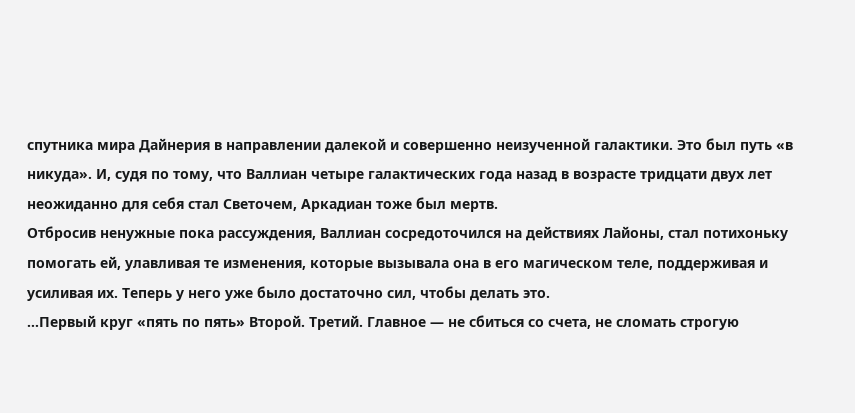спутника мира Дайнерия в направлении далекой и совершенно неизученной галактики. Это был путь «в никуда». И, судя по тому, что Валлиан четыре галактических года назад в возрасте тридцати двух лет неожиданно для себя стал Светочем, Аркадиан тоже был мертв.
Отбросив ненужные пока рассуждения, Валлиан сосредоточился на действиях Лайоны, стал потихоньку помогать ей, улавливая те изменения, которые вызывала она в его магическом теле, поддерживая и усиливая их. Теперь у него уже было достаточно сил, чтобы делать это.
…Первый круг «пять по пять» Второй. Третий. Главное — не сбиться со счета, не сломать строгую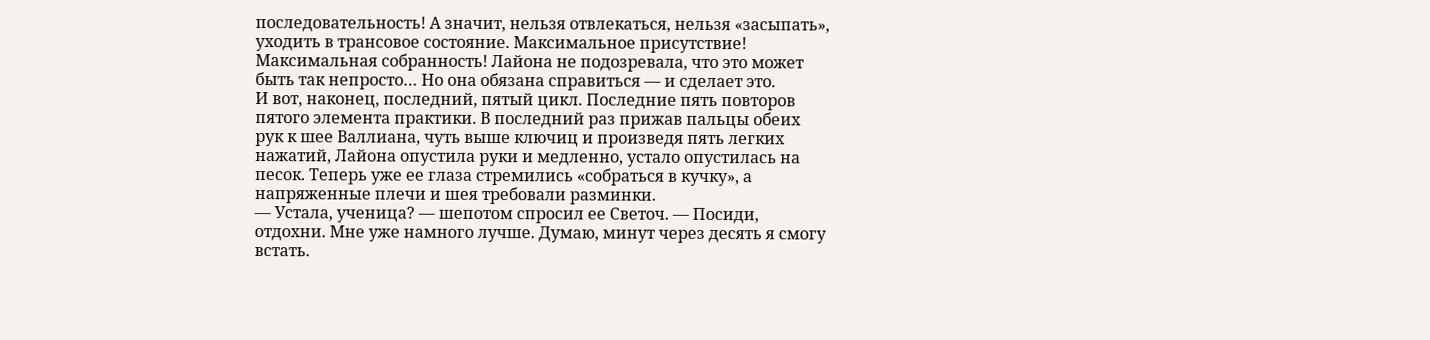последовательность! А значит, нельзя отвлекаться, нельзя «засыпать», уходить в трансовое состояние. Максимальное присутствие! Максимальная собранность! Лайона не подозревала, что это может быть так непросто… Но она обязана справиться — и сделает это.
И вот, наконец, последний, пятый цикл. Последние пять повторов пятого элемента практики. В последний раз прижав пальцы обеих рук к шее Валлиана, чуть выше ключиц и произведя пять легких нажатий, Лайона опустила руки и медленно, устало опустилась на песок. Теперь уже ее глаза стремились «собраться в кучку», а напряженные плечи и шея требовали разминки.
— Устала, ученица? — шепотом спросил ее Светоч. — Посиди, отдохни. Мне уже намного лучше. Думаю, минут через десять я смогу встать.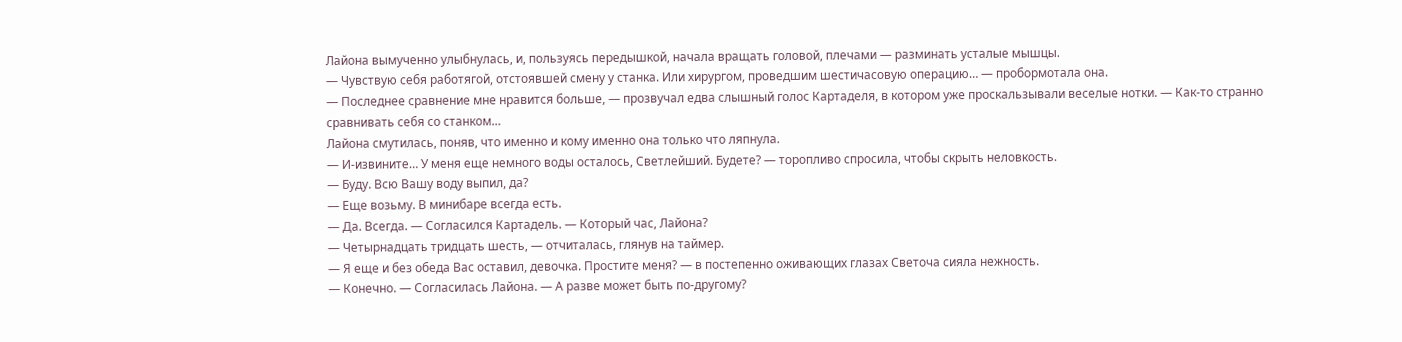Лайона вымученно улыбнулась, и, пользуясь передышкой, начала вращать головой, плечами — разминать усталые мышцы.
— Чувствую себя работягой, отстоявшей смену у станка. Или хирургом, проведшим шестичасовую операцию… — пробормотала она.
— Последнее сравнение мне нравится больше, — прозвучал едва слышный голос Картаделя, в котором уже проскальзывали веселые нотки. — Как-то странно сравнивать себя со станком…
Лайона смутилась, поняв, что именно и кому именно она только что ляпнула.
— И-извините… У меня еще немного воды осталось, Светлейший. Будете? — торопливо спросила, чтобы скрыть неловкость.
— Буду. Всю Вашу воду выпил, да?
— Еще возьму. В минибаре всегда есть.
— Да. Всегда. — Согласился Картадель. — Который час, Лайона?
— Четырнадцать тридцать шесть, — отчиталась, глянув на таймер.
— Я еще и без обеда Вас оставил, девочка. Простите меня? — в постепенно оживающих глазах Светоча сияла нежность.
— Конечно. — Согласилась Лайона. — А разве может быть по-другому?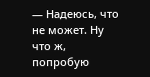— Надеюсь, что не может. Ну что ж, попробую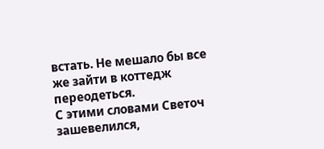встать. Не мешало бы все же зайти в коттедж переодеться.
С этими словами Светоч зашевелился,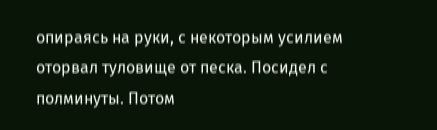опираясь на руки, с некоторым усилием оторвал туловище от песка. Посидел с полминуты. Потом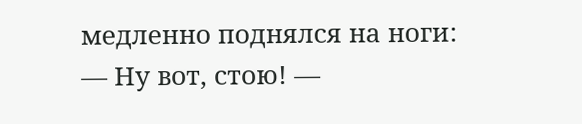медленно поднялся на ноги:
— Ну вот, стою! —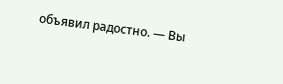объявил радостно. — Вы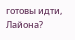готовы идти, Лайона?